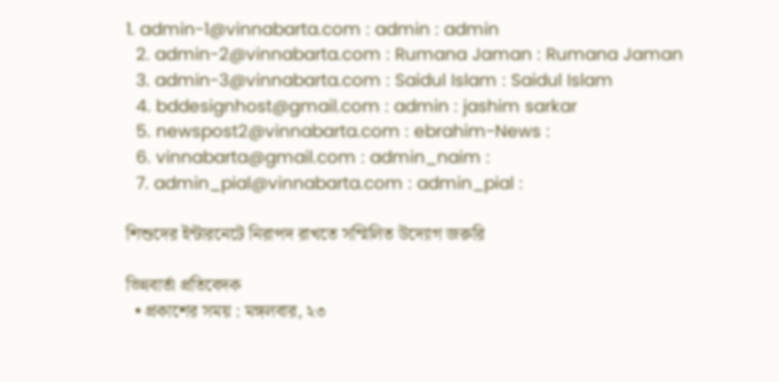1. admin-1@vinnabarta.com : admin : admin
  2. admin-2@vinnabarta.com : Rumana Jaman : Rumana Jaman
  3. admin-3@vinnabarta.com : Saidul Islam : Saidul Islam
  4. bddesignhost@gmail.com : admin : jashim sarkar
  5. newspost2@vinnabarta.com : ebrahim-News :
  6. vinnabarta@gmail.com : admin_naim :
  7. admin_pial@vinnabarta.com : admin_pial :

শিশুদের ইন্টারনেটে নিরাপদ রাখতে সম্মিলিত উদ্যোগ জরুরি

ভিন্নবার্তা প্রতিবেদক
  • প্রকাশের সময় : মঙ্গলবার, ২৩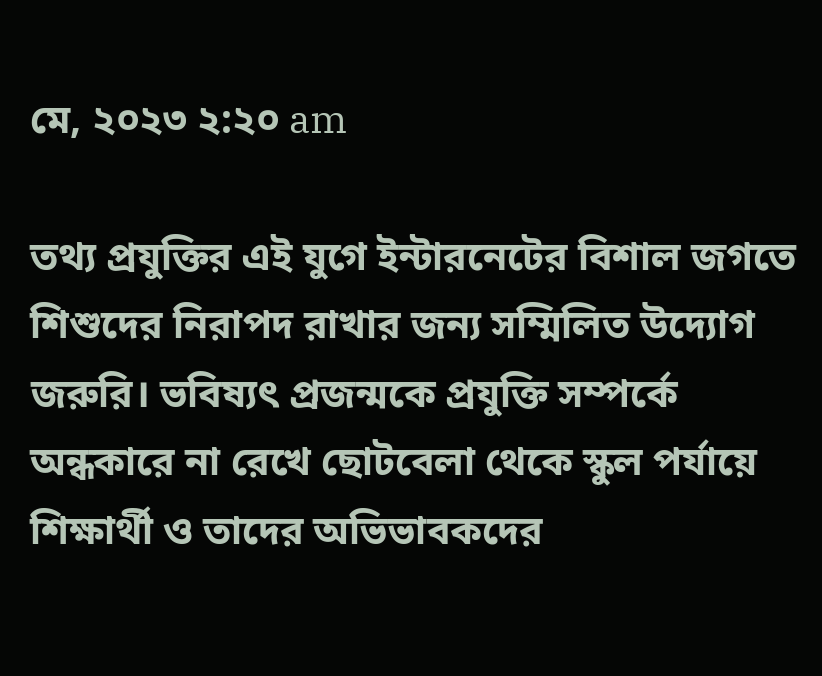মে, ২০২৩ ২:২০ am

তথ্য প্রযুক্তির এই যুগে ইন্টারনেটের বিশাল জগতে শিশুদের নিরাপদ রাখার জন্য সম্মিলিত উদ্যোগ জরুরি। ভবিষ্যৎ প্রজন্মকে প্রযুক্তি সম্পর্কে অন্ধকারে না রেখে ছোটবেলা থেকে স্কুল পর্যায়ে শিক্ষার্থী ও তাদের অভিভাবকদের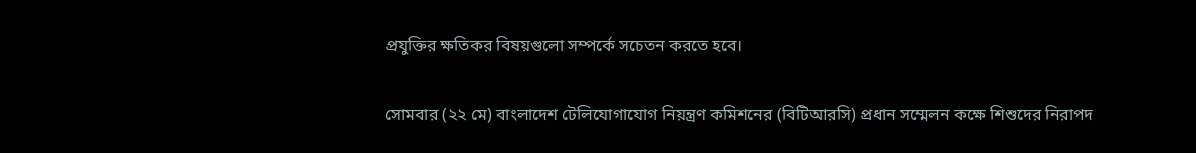প্রযুক্তির ক্ষতিকর বিষয়গুলো সম্পর্কে সচেতন করতে হবে।

সোমবার (২২ মে) বাংলাদেশ টেলিযোগাযোগ নিয়ন্ত্রণ কমিশনের (বিটিআরসি) প্রধান সম্মেলন কক্ষে শিশুদের নিরাপদ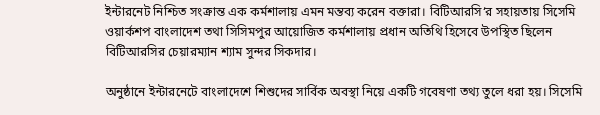ইন্টারনেট নিশ্চিত সংক্রান্ত এক কর্মশালায় এমন মন্তব্য করেন বক্তারা। বিটিআরসি‘র সহায়তায় সিসেমি ওয়ার্কশপ বাংলাদেশ তথা সিসিমপুর আয়োজিত কর্মশালায় প্রধান অতিথি হিসেবে উপস্থিত ছিলেন বিটিআরসির চেয়ারম্যান শ্যাম সুন্দর সিকদার।

অনুষ্ঠানে ইন্টারনেটে বাংলাদেশে শিশুদের সার্বিক অবস্থা নিয়ে একটি গবেষণা তথ্য তুলে ধরা হয়। সিসেমি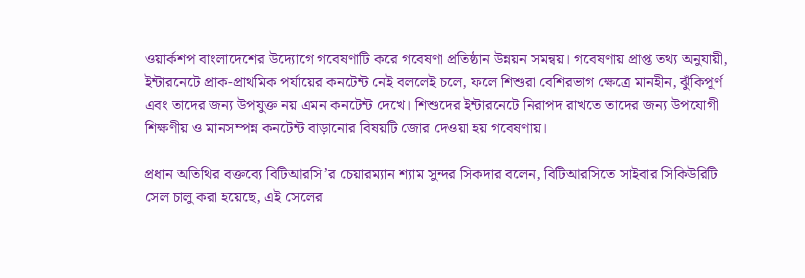ওয়ার্কশপ বাংলাদেশের উদ্যোগে গবেষণাটি করে গবেষণা প্রতিষ্ঠান উন্নয়ন সমন্বয়। গবেষণায় প্রাপ্ত তথ্য অনুযায়ী, ইন্টারনেটে প্রাক-প্রাথমিক পর্যায়ের কনটেন্ট নেই বললেই চলে, ফলে শিশুরা বেশিরভাগ ক্ষেত্রে মানহীন, ঝুঁকিপূর্ণ এবং তাদের জন্য উপযুক্ত নয় এমন কনটেন্ট দেখে। শিশুদের ইন্টারনেটে নিরাপদ রাখতে তাদের জন্য উপযোগী শিক্ষণীয় ও মানসম্পন্ন কনটেন্ট বাড়ানোর বিষয়টি জোর দেওয়া হয় গবেষণায়।

প্রধান অতিথির বক্তব্যে বিটিআরসি’র চেয়ারম্যান শ্যাম সুন্দর সিকদার বলেন, বিটিআরসিতে সাইবার সিকিউরিটি সেল চালু করা হয়েছে, এই সেলের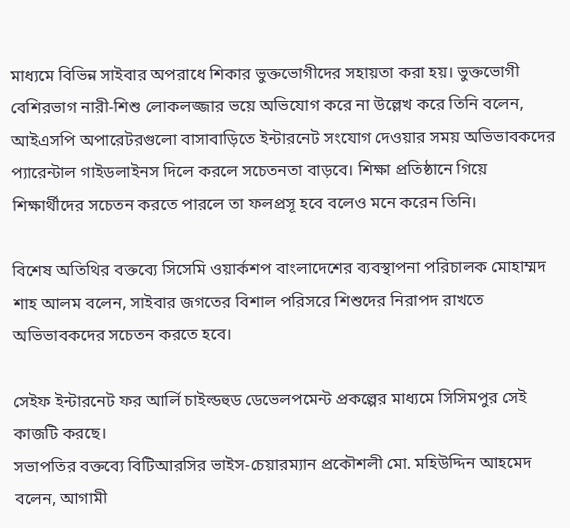মাধ্যমে বিভিন্ন সাইবার অপরাধে শিকার ভুক্তভোগীদের সহায়তা করা হয়। ভুক্তভোগী বেশিরভাগ নারী-শিশু লোকলজ্জার ভয়ে অভিযোগ করে না উল্লেখ করে তিনি বলেন, আইএসপি অপারেটরগুলো বাসাবাড়িতে ইন্টারনেট সংযোগ দেওয়ার সময় অভিভাবকদের প্যারেন্টাল গাইডলাইনস দিলে করলে সচেতনতা বাড়বে। শিক্ষা প্রতিষ্ঠানে গিয়ে শিক্ষার্থীদের সচেতন করতে পারলে তা ফলপ্রসূ হবে বলেও মনে করেন তিনি।

বিশেষ অতিথির বক্তব্যে সিসেমি ওয়ার্কশপ বাংলাদেশের ব্যবস্থাপনা পরিচালক মোহাম্মদ শাহ আলম বলেন, সাইবার জগতের বিশাল পরিসরে শিশুদের নিরাপদ রাখতে অভিভাবকদের সচেতন করতে হবে।

সেইফ ইন্টারনেট ফর আর্লি চাইল্ডহুড ডেভেলপমেন্ট প্রকল্পের মাধ্যমে সিসিমপুর সেই কাজটি করছে।
সভাপতির বক্তব্যে বিটিআরসির ভাইস-চেয়ারম্যান প্রকৌশলী মো. মহিউদ্দিন আহমেদ বলেন, আগামী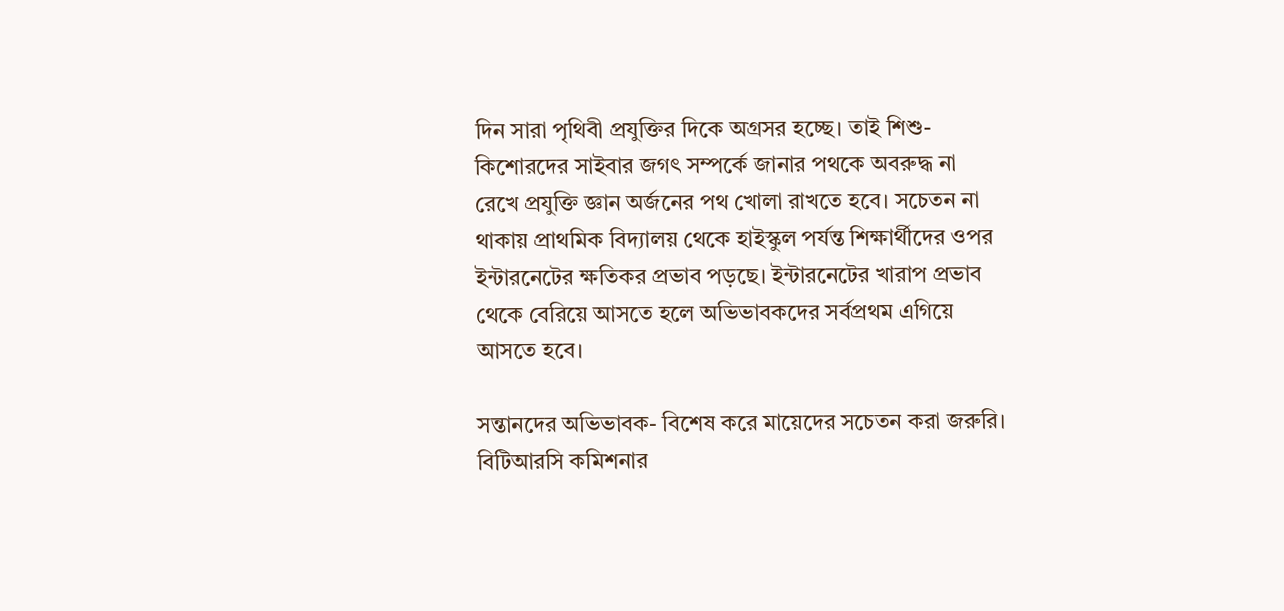দিন সারা পৃথিবী প্রযুক্তির দিকে অগ্রসর হচ্ছে। তাই শিশু-কিশোরদের সাইবার জগৎ সম্পর্কে জানার পথকে অবরুদ্ধ না রেখে প্রযুক্তি জ্ঞান অর্জনের পথ খোলা রাখতে হবে। সচেতন না থাকায় প্রাথমিক বিদ্যালয় থেকে হাইস্কুল পর্যন্ত শিক্ষার্থীদের ওপর ইন্টারনেটের ক্ষতিকর প্রভাব পড়ছে। ইন্টারনেটের খারাপ প্রভাব থেকে বেরিয়ে আসতে হলে অভিভাবকদের সর্বপ্রথম এগিয়ে আসতে হবে।

সন্তানদের অভিভাবক- বিশেষ করে মায়েদের সচেতন করা জরুরি।
বিটিআরসি কমিশনার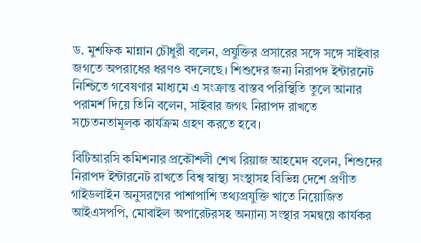ড. মুশফিক মান্নান চৌধুরী বলেন, প্রযুক্তির প্রসারের সঙ্গে সঙ্গে সাইবার জগতে অপরাধের ধরণও বদলেছে। শিশুদের জন্য নিরাপদ ইন্টারনেট নিশ্চিতে গবেষণার মাধ্যমে এ সংক্রান্ত বাস্তব পরিস্থিতি তুলে আনার পরামর্শ দিয়ে তিনি বলেন, সাইবার জগৎ নিরাপদ রাখতে সচেতনতামূলক কার্যক্রম গ্রহণ করতে হবে।

বিটিআরসি কমিশনার প্রকৌশলী শেখ রিয়াজ আহমেদ বলেন, শিশুদের নিরাপদ ইন্টারনেট রাখতে বিশ্ব স্বাস্থ্য সংস্থাসহ বিভিন্ন দেশে প্রণীত গাইডলাইন অনুসরণের পাশাপাশি তথ্যপ্রযুক্তি খাতে নিয়োজিত আইএসপপি, মোবাইল অপারেটরসহ অন্যান্য সংস্থার সমন্বয়ে কার্যকর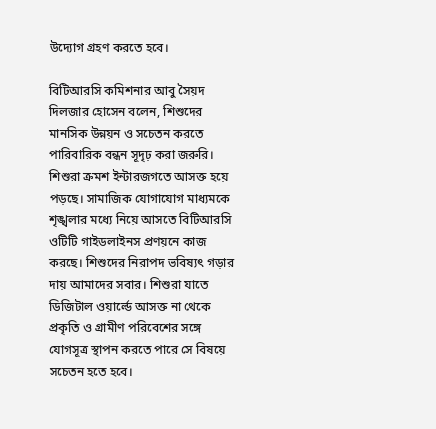উদ্যোগ গ্রহণ করতে হবে।

বিটিআরসি কমিশনার আবু সৈয়দ দিলজার হোসেন বলেন, শিশুদের মানসিক উন্নয়ন ও সচেতন করতে পারিবারিক বন্ধন সূদৃঢ় করা জরুরি। শিশুরা ক্রমশ ইন্টারজগতে আসক্ত হয়ে পড়ছে। সামাজিক যোগাযোগ মাধ্যমকে শৃঙ্খলার মধ্যে নিয়ে আসতে বিটিআরসি ওটিটি গাইডলাইনস প্রণয়নে কাজ করছে। শিশুদের নিরাপদ ভবিষ্যৎ গড়ার দায় আমাদের সবার। শিশুরা যাতে ডিজিটাল ওয়ার্ল্ডে আসক্ত না থেকে প্রকৃতি ও গ্রামীণ পরিবেশের সঙ্গে যোগসূত্র স্থাপন করতে পারে সে বিষয়ে সচেতন হতে হবে।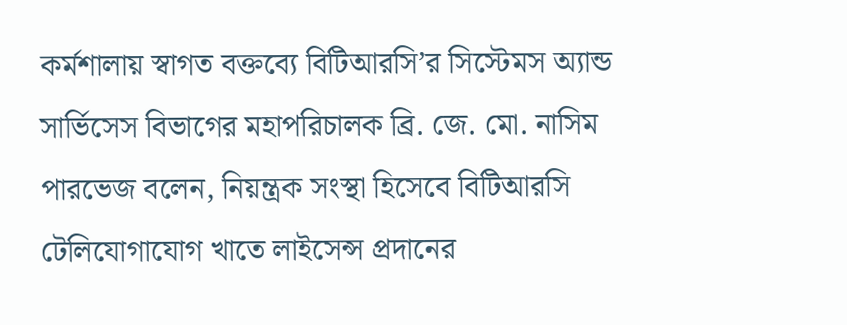কর্মশালায় স্বাগত বক্তব্যে বিটিআরসি’র সিস্টেমস অ্যান্ড সার্ভিসেস বিভাগের মহাপরিচালক ব্রি. জে. মো. নাসিম পারভেজ বলেন, নিয়ন্ত্রক সংস্থা হিসেবে বিটিআরসি টেলিযোগাযোগ খাতে লাইসেন্স প্রদানের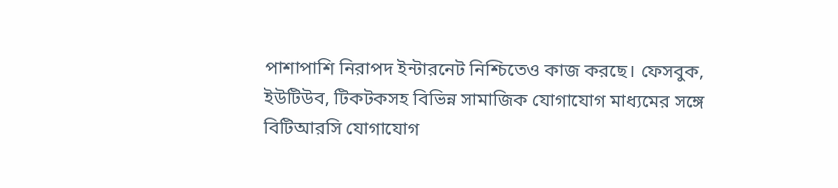পাশাপাশি নিরাপদ ইন্টারনেট নিশ্চিতেও কাজ করছে। ফেসবুক, ইউটিউব, টিকটকসহ বিভিন্ন সামাজিক যোগাযোগ মাধ্যমের সঙ্গে বিটিআরসি যোগাযোগ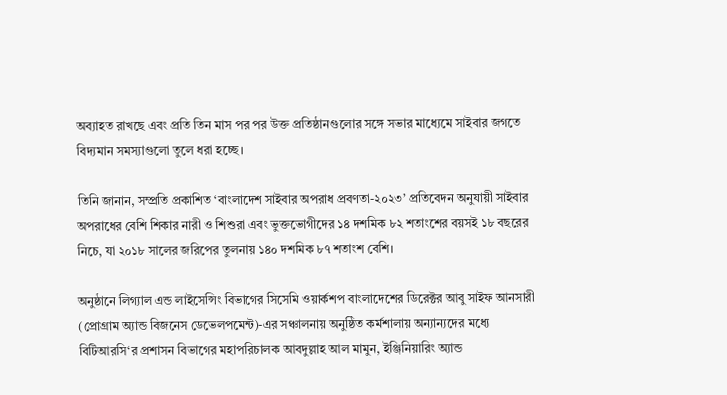অব্যাহত রাখছে এবং প্রতি তিন মাস পর পর উক্ত প্রতিষ্ঠানগুলোর সঙ্গে সভার মাধ্যেমে সাইবার জগতে বিদ্যমান সমস্যাগুলো তুলে ধরা হচ্ছে।

তিনি জানান, সম্প্রতি প্রকাশিত ‘বাংলাদেশ সাইবার অপরাধ প্রবণতা-২০২৩’ প্রতিবেদন অনুযায়ী সাইবার অপরাধের বেশি শিকার নারী ও শিশুরা এবং ভুক্তভোগীদের ১৪ দশমিক ৮২ শতাংশের বয়সই ১৮ বছরের নিচে, যা ২০১৮ সালের জরিপের তুলনায় ১৪০ দশমিক ৮৭ শতাংশ বেশি।

অনুষ্ঠানে লিগ্যাল এন্ড লাইসেন্সিং বিভাগের সিসেমি ওয়ার্কশপ বাংলাদেশের ডিরেক্টর আবু সাইফ আনসারী (প্রোগ্রাম অ্যান্ড বিজনেস ডেভেলপমেন্ট)-এর সঞ্চালনায় অনুষ্ঠিত কর্মশালায় অন্যান্যদের মধ্যে বিটিআরসি‘র প্রশাসন বিভাগের মহাপরিচালক আবদুল্লাহ আল মামুন, ইঞ্জিনিয়ারিং অ্যান্ড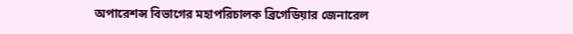অপারেশন্স বিভাগের মহাপরিচালক ব্রিগেডিয়ার জেনারেল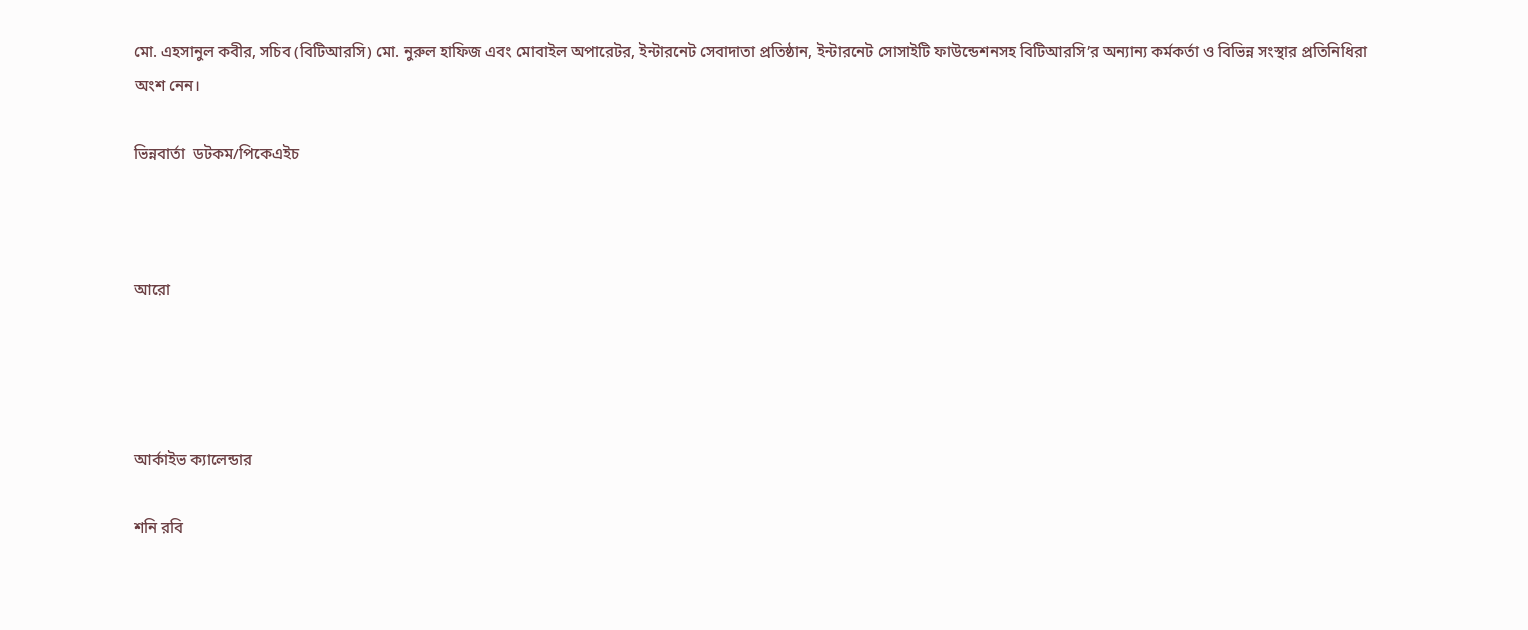মো. এহসানুল কবীর, সচিব (বিটিআরসি) মো. নুরুল হাফিজ এবং মোবাইল অপারেটর, ইন্টারনেট সেবাদাতা প্রতিষ্ঠান, ইন্টারনেট সোসাইটি ফাউন্ডেশনসহ বিটিআরসি’র অন্যান্য কর্মকর্তা ও বিভিন্ন সংস্থার প্রতিনিধিরা অংশ নেন।

ভিন্নবার্তা  ডটকম/পিকেএইচ



আরো




আর্কাইভ ক্যালেন্ডার

শনি রবি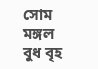সোম মঙ্গল বুধ বৃহ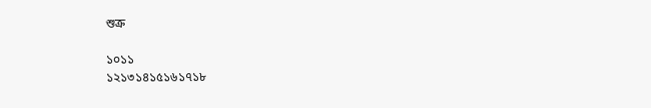শুক্র

১০১১
১২১৩১৪১৫১৬১৭১৮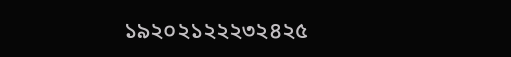১৯২০২১২২২৩২৪২৫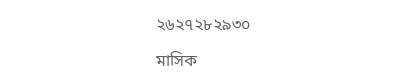২৬২৭২৮২৯৩০

মাসিক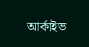আর্কাইভ